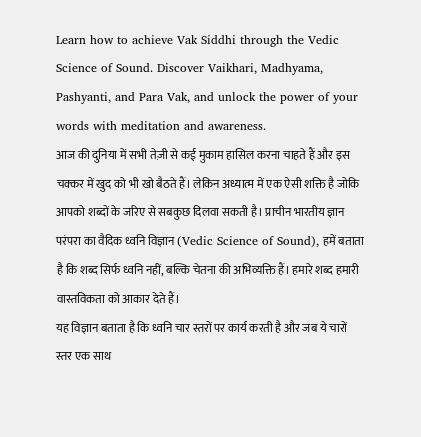Learn how to achieve Vak Siddhi through the Vedic Science of Sound. Discover Vaikhari, Madhyama, Pashyanti, and Para Vak, and unlock the power of your words with meditation and awareness.
आज की दुनिया में सभी तेज़ी से कई मुकाम हासिल करना चाहते हैं और इस चक्कर में खुद को भी खो बैठते हैं। लेकिन अध्यात्म में एक ऐसी शक्ति है जोकि आपको शब्दों के जरिए से सबकुछ दिलवा सकती है। प्राचीन भारतीय ज्ञान परंपरा का वैदिक ध्वनि विज्ञान (Vedic Science of Sound), हमें बताता है कि शब्द सिर्फ ध्वनि नहीं, बल्कि चेतना की अभिव्यक्ति हैं। हमारे शब्द हमारी वास्तविकता को आकार देते हैं।
यह विज्ञान बताता है कि ध्वनि चार स्तरों पर कार्य करती है और जब ये चारों स्तर एक साथ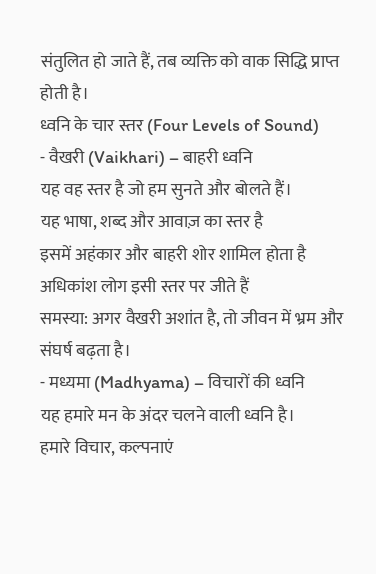संतुलित हो जाते हैं, तब व्यक्ति को वाक सिद्धि प्राप्त होती है।
ध्वनि के चार स्तर (Four Levels of Sound)
- वैखरी (Vaikhari) – बाहरी ध्वनि
यह वह स्तर है जो हम सुनते और बोलते हैं।
यह भाषा, शब्द और आवाज़ का स्तर है
इसमें अहंकार और बाहरी शोर शामिल होता है
अधिकांश लोग इसी स्तर पर जीते हैं
समस्या: अगर वैखरी अशांत है, तो जीवन में भ्रम और संघर्ष बढ़ता है।
- मध्यमा (Madhyama) – विचारों की ध्वनि
यह हमारे मन के अंदर चलने वाली ध्वनि है।
हमारे विचार, कल्पनाएं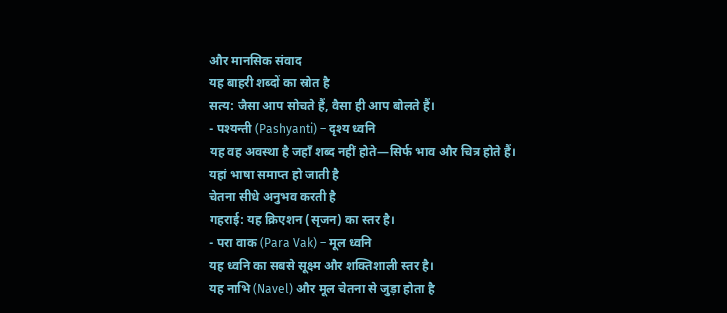और मानसिक संवाद
यह बाहरी शब्दों का स्रोत है
सत्य: जैसा आप सोचते हैं, वैसा ही आप बोलते हैं।
- पश्यन्ती (Pashyanti) – दृश्य ध्वनि
यह वह अवस्था है जहाँ शब्द नहीं होते—सिर्फ भाव और चित्र होते हैं।
यहां भाषा समाप्त हो जाती है
चेतना सीधे अनुभव करती है
गहराई: यह क्रिएशन (सृजन) का स्तर है।
- परा वाक (Para Vak) – मूल ध्वनि
यह ध्वनि का सबसे सूक्ष्म और शक्तिशाली स्तर है।
यह नाभि (Navel) और मूल चेतना से जुड़ा होता है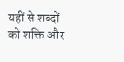यहीं से शब्दों को शक्ति और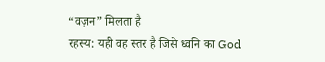“वज़न” मिलता है
रहस्य: यही वह स्तर है जिसे ध्वनि का God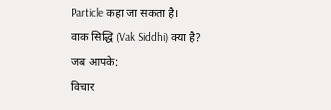Particle कहा जा सकता है।
वाक सिद्धि (Vak Siddhi) क्या है?
जब आपके:
विचार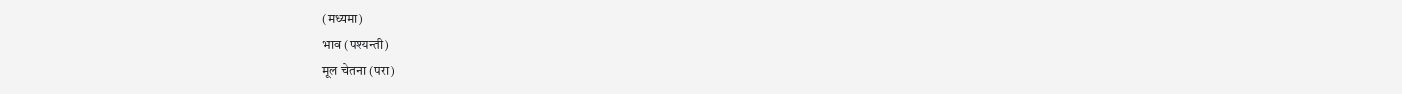(मध्यमा)
भाव (पश्यन्ती)
मूल चेतना (परा)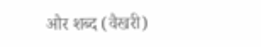और शब्द (वैखरी)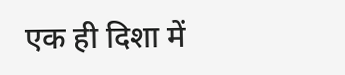एक ही दिशा में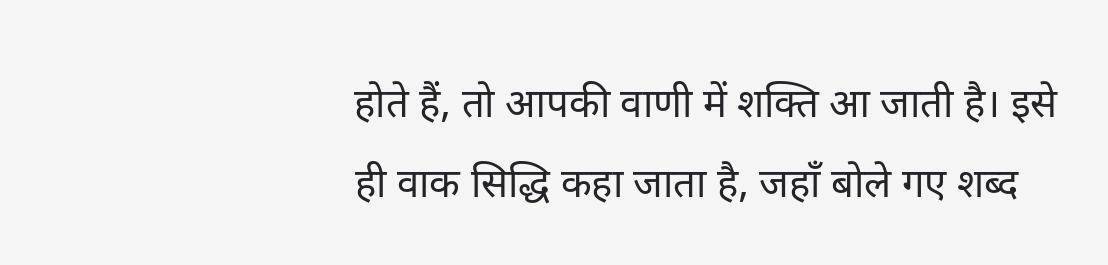होते हैं, तो आपकी वाणी में शक्ति आ जाती है। इसे ही वाक सिद्धि कहा जाता है, जहाँ बोले गए शब्द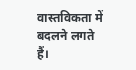वास्तविकता में बदलने लगते हैं।